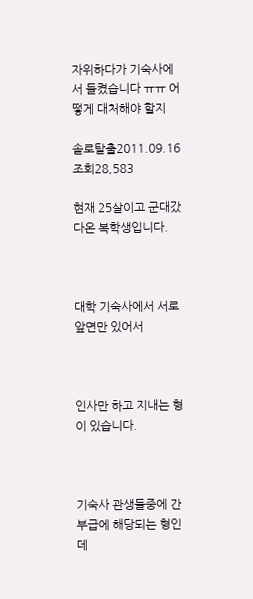자위하다가 기숙사에서 들켰습니다 ㅠㅠ 어떻게 대처해야 할지

솔로탈출2011.09.16
조회28,583

현재 25살이고 군대갔다온 복학생입니다.



대학 기숙사에서 서로 앞면만 있어서



인사만 하고 지내는 형이 있습니다.



기숙사 관생들중에 간부급에 해당되는 형인데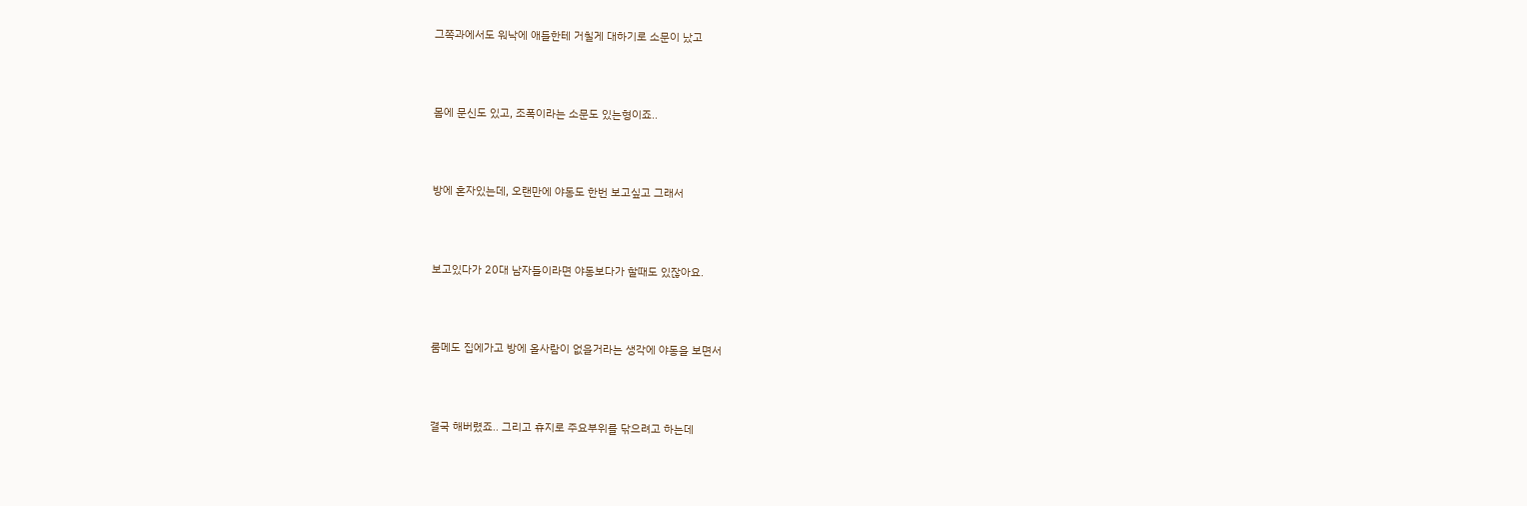그쪽과에서도 워낙에 애들한테 거칠게 대하기로 소문이 났고



몸에 문신도 있고, 조폭이라는 소문도 있는형이죠..



방에 혼자있는데, 오랜만에 야동도 한번 보고싶고 그래서



보고있다가 20대 남자들이라면 야동보다가 할때도 있잖아요.



룸메도 집에가고 방에 올사람이 없을거라는 생각에 야동을 보면서



결국 해버렸죠.. 그리고 휴지로 주요부위를 닦으려고 하는데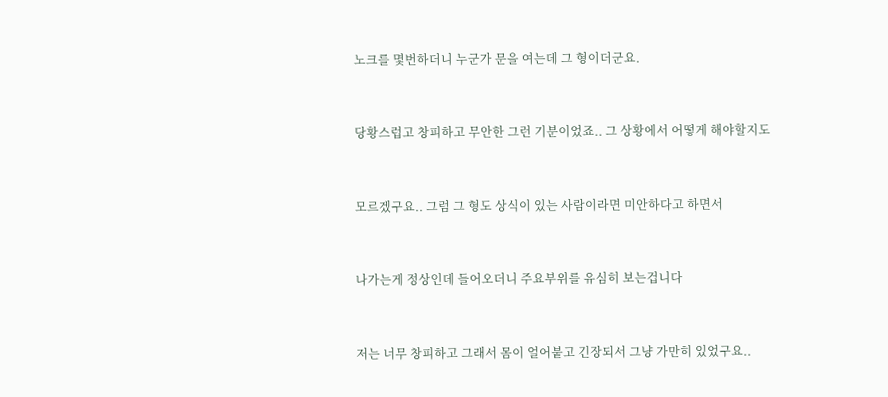노크를 몇번하더니 누군가 문을 여는데 그 형이더군요.



당황스럽고 창피하고 무안한 그런 기분이었죠.. 그 상황에서 어떻게 해야할지도



모르겠구요.. 그럼 그 형도 상식이 있는 사람이라면 미안하다고 하면서



나가는게 정상인데 들어오더니 주요부위를 유심히 보는겁니다



저는 너무 창피하고 그래서 몸이 얼어붙고 긴장되서 그냥 가만히 있었구요..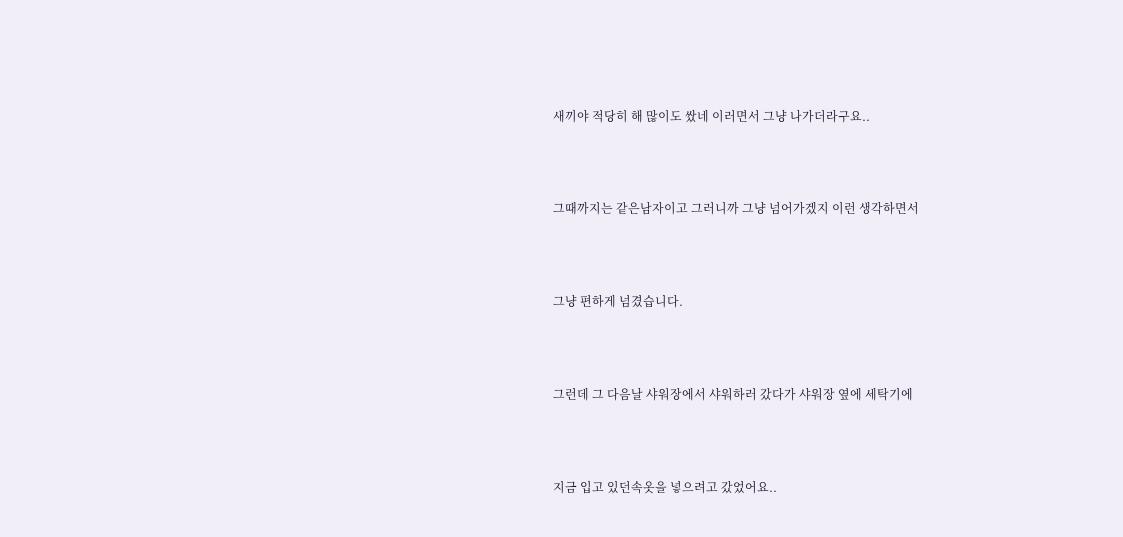새끼야 적당히 해 많이도 쌌네 이러면서 그냥 나가더라구요..



그때까지는 같은남자이고 그러니까 그냥 넘어가겠지 이런 생각하면서



그냥 편하게 넘겼습니다.



그런데 그 다음날 샤워장에서 샤워하러 갔다가 샤워장 옆에 세탁기에



지금 입고 있던속옷을 넣으려고 갔었어요..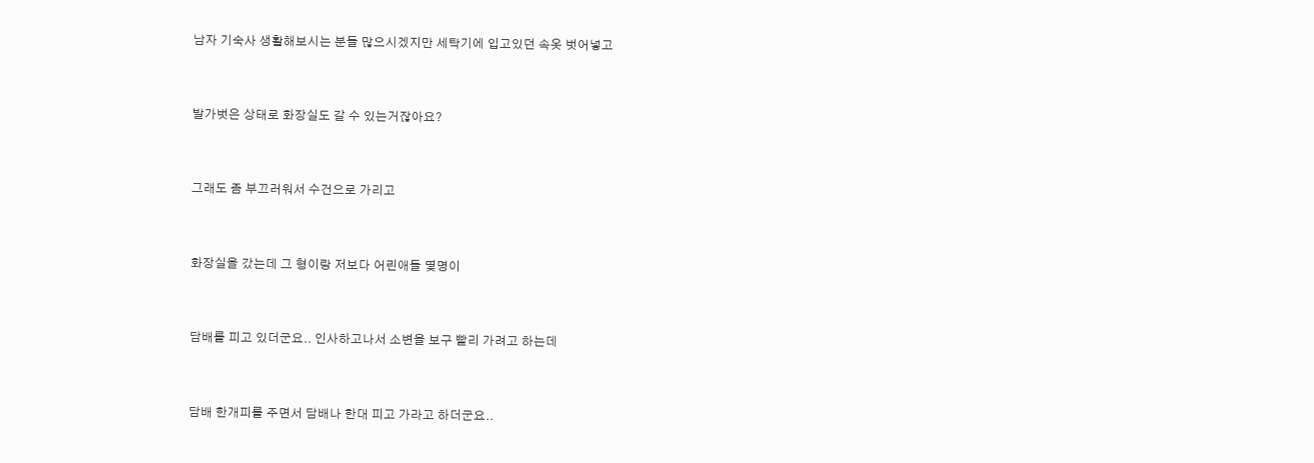남자 기숙사 생활해보시는 분들 많으시겠지만 세탁기에 입고있던 속옷 벗어넣고



발가벗은 상태로 화장실도 갈 수 있는거잖아요?



그래도 좀 부끄러워서 수건으로 가리고



화장실을 갔는데 그 형이랑 저보다 어린애들 몇명이



담배를 피고 있더군요.. 인사하고나서 소변을 보구 빨리 가려고 하는데



담배 한개피를 주면서 담배나 한대 피고 가라고 하더군요..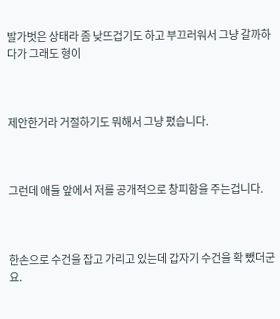발가벗은 상태라 좀 낮뜨겁기도 하고 부끄러워서 그냥 갈까하다가 그래도 형이



제안한거라 거절하기도 뭐해서 그냥 폈습니다.



그런데 애들 앞에서 저를 공개적으로 창피함을 주는겁니다.



한손으로 수건을 잡고 가리고 있는데 갑자기 수건을 확 뺐더군요.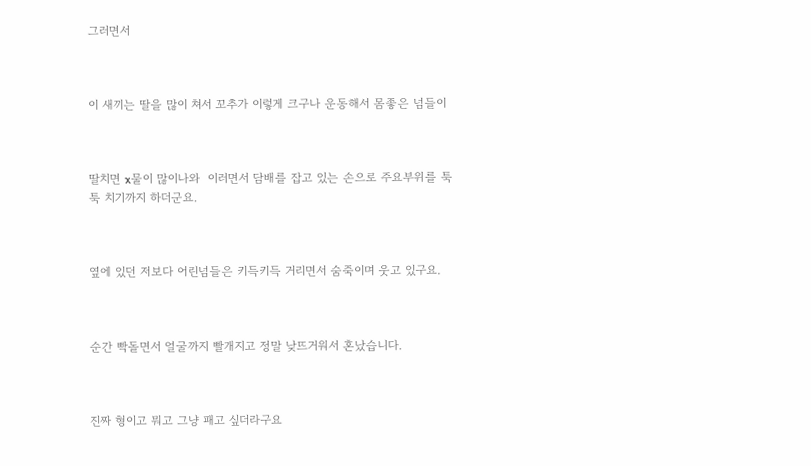그러면서



이 새끼는 딸을 많이 쳐서 꼬추가 이렇게 크구나 운동해서 몸좋은 넘들이



딸치면 x물이 많이나와  이러면서 담배를 잡고 있는 손으로 주요부위를 툭툭 치기까지 하더군요.



옆에 있던 저보다 어린넘들은 키득키득 거리면서 숨죽이며 웃고 있구요.



순간 빡돌면서 얼굴까지 빨개지고 정말 낮뜨거워서 혼났습니다.



진짜 형이고 뭐고 그냥 패고 싶더라구요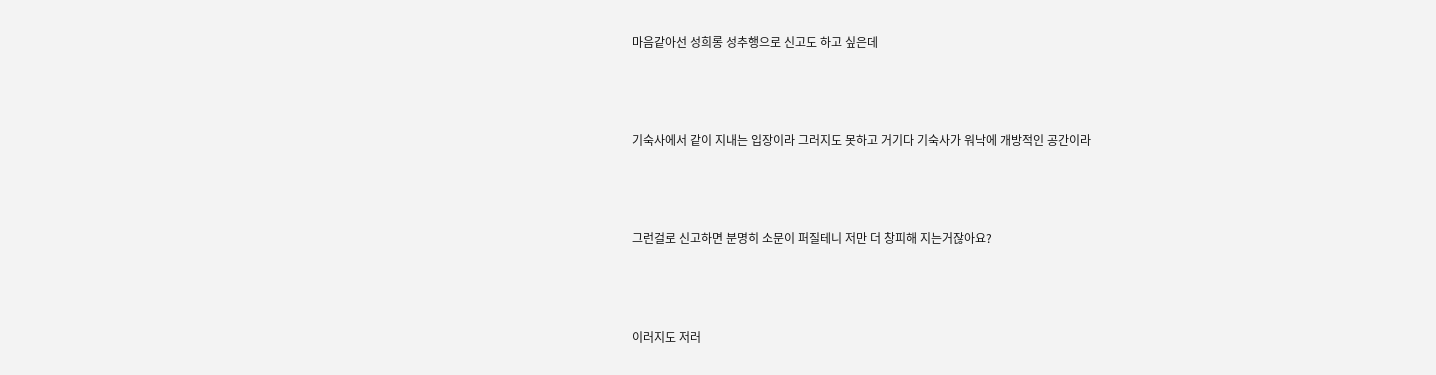마음같아선 성희롱 성추행으로 신고도 하고 싶은데



기숙사에서 같이 지내는 입장이라 그러지도 못하고 거기다 기숙사가 워낙에 개방적인 공간이라



그런걸로 신고하면 분명히 소문이 퍼질테니 저만 더 창피해 지는거잖아요?



이러지도 저러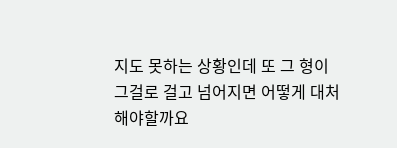지도 못하는 상황인데 또 그 형이 그걸로 걸고 넘어지면 어떻게 대처해야할까요